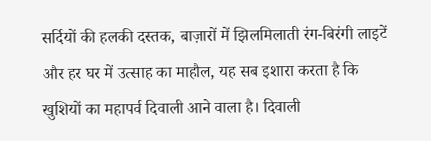सर्दियों की हलकी दस्तक, बाज़ारों में झिलमिलाती रंग-बिरंगी लाइटें और हर घर में उत्साह का माहौल, यह सब इशारा करता है कि खुशियों का महापर्व दिवाली आने वाला है। दिवाली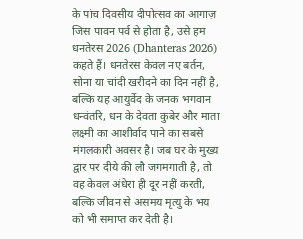के पांच दिवसीय दीपोत्सव का आगाज़ जिस पावन पर्व से होता है, उसे हम धनतेरस 2026 (Dhanteras 2026) कहते हैं। धनतेरस केवल नए बर्तन, सोना या चांदी खरीदने का दिन नहीं है, बल्कि यह आयुर्वेद के जनक भगवान धन्वंतरि, धन के देवता कुबेर और माता लक्ष्मी का आशीर्वाद पाने का सबसे मंगलकारी अवसर है। जब घर के मुख्य द्वार पर दीये की लौ जगमगाती है, तो वह केवल अंधेरा ही दूर नहीं करती, बल्कि जीवन से असमय मृत्यु के भय को भी समाप्त कर देती है।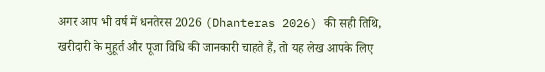अगर आप भी वर्ष में धनतेरस 2026 (Dhanteras 2026) की सही तिथि, खरीदारी के मुहूर्त और पूजा विधि की जानकारी चाहते हैं, तो यह लेख आपके लिए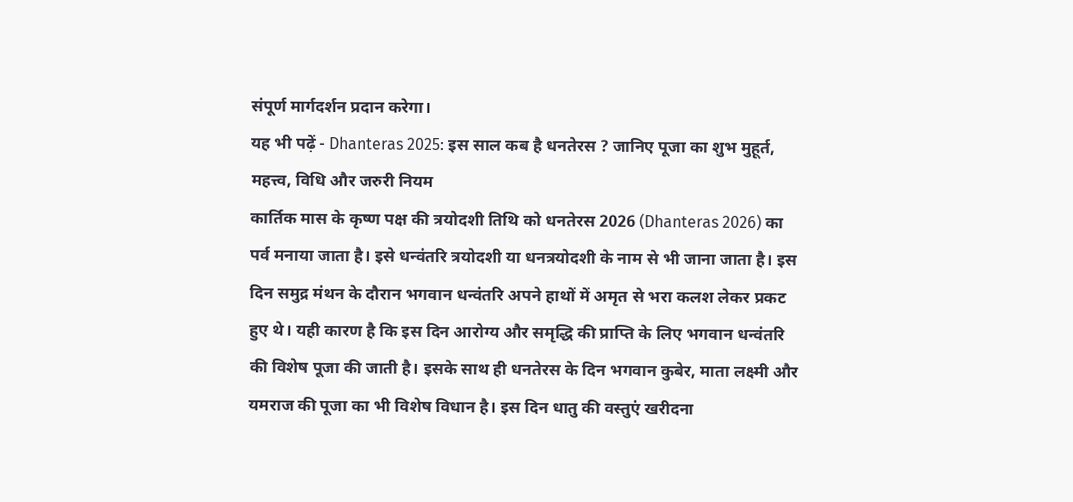संपूर्ण मार्गदर्शन प्रदान करेगा।
यह भी पढ़ें - Dhanteras 2025: इस साल कब है धनतेरस ? जानिए पूजा का शुभ मुहूर्त, महत्त्व, विधि और जरुरी नियम
कार्तिक मास के कृष्ण पक्ष की त्रयोदशी तिथि को धनतेरस 2026 (Dhanteras 2026) का पर्व मनाया जाता है। इसे धन्वंतरि त्रयोदशी या धनत्रयोदशी के नाम से भी जाना जाता है। इस दिन समुद्र मंथन के दौरान भगवान धन्वंतरि अपने हाथों में अमृत से भरा कलश लेकर प्रकट हुए थे। यही कारण है कि इस दिन आरोग्य और समृद्धि की प्राप्ति के लिए भगवान धन्वंतरि की विशेष पूजा की जाती है। इसके साथ ही धनतेरस के दिन भगवान कुबेर, माता लक्ष्मी और यमराज की पूजा का भी विशेष विधान है। इस दिन धातु की वस्तुएं खरीदना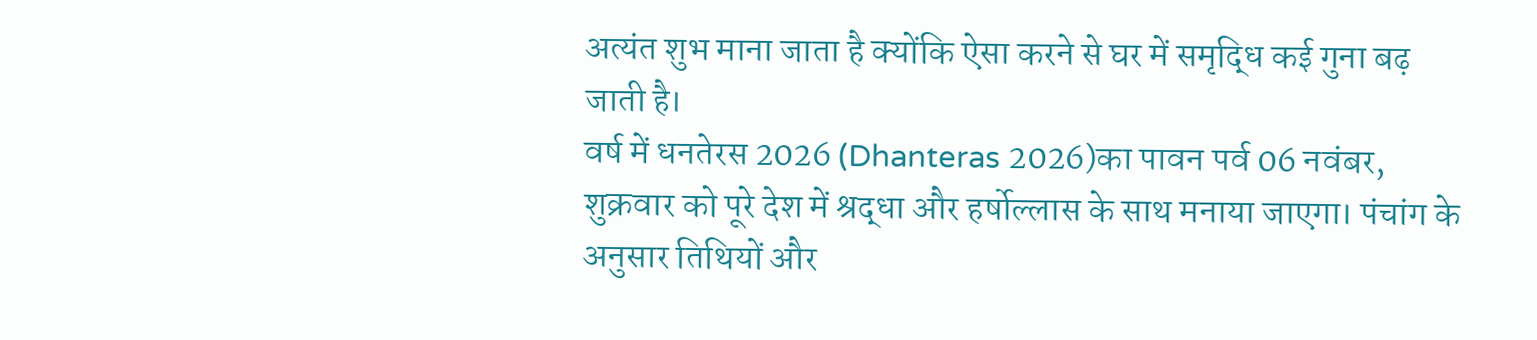अत्यंत शुभ माना जाता है क्योंकि ऐसा करने से घर में समृद्धि कई गुना बढ़ जाती है।
वर्ष में धनतेरस 2026 (Dhanteras 2026)का पावन पर्व 06 नवंबर, शुक्रवार को पूरे देश में श्रद्धा और हर्षोल्लास के साथ मनाया जाएगा। पंचांग के अनुसार तिथियों और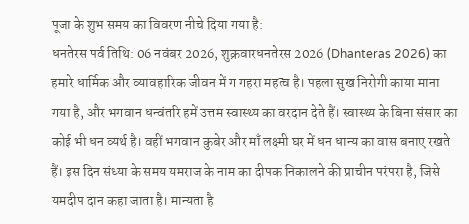पूजा के शुभ समय का विवरण नीचे दिया गया है:
धनतेरस पर्व तिथि: 06 नवंबर 2026, शुक्रवारधनतेरस 2026 (Dhanteras 2026) का हमारे धार्मिक और व्यावहारिक जीवन में ग गहरा महत्व है। पहला सुख निरोगी काया माना गया है, और भगवान धन्वंतरि हमें उत्तम स्वास्थ्य का वरदान देते हैं। स्वास्थ्य के बिना संसार का कोई भी धन व्यर्थ है। वहीं भगवान कुबेर और माँ लक्ष्मी घर में धन धान्य का वास बनाए रखते हैं। इस दिन संध्या के समय यमराज के नाम का दीपक निकालने की प्राचीन परंपरा है, जिसे यमदीप दान कहा जाता है। मान्यता है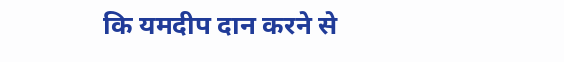कि यमदीप दान करने से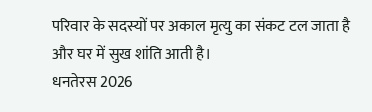परिवार के सदस्यों पर अकाल मृत्यु का संकट टल जाता है और घर में सुख शांति आती है।
धनतेरस 2026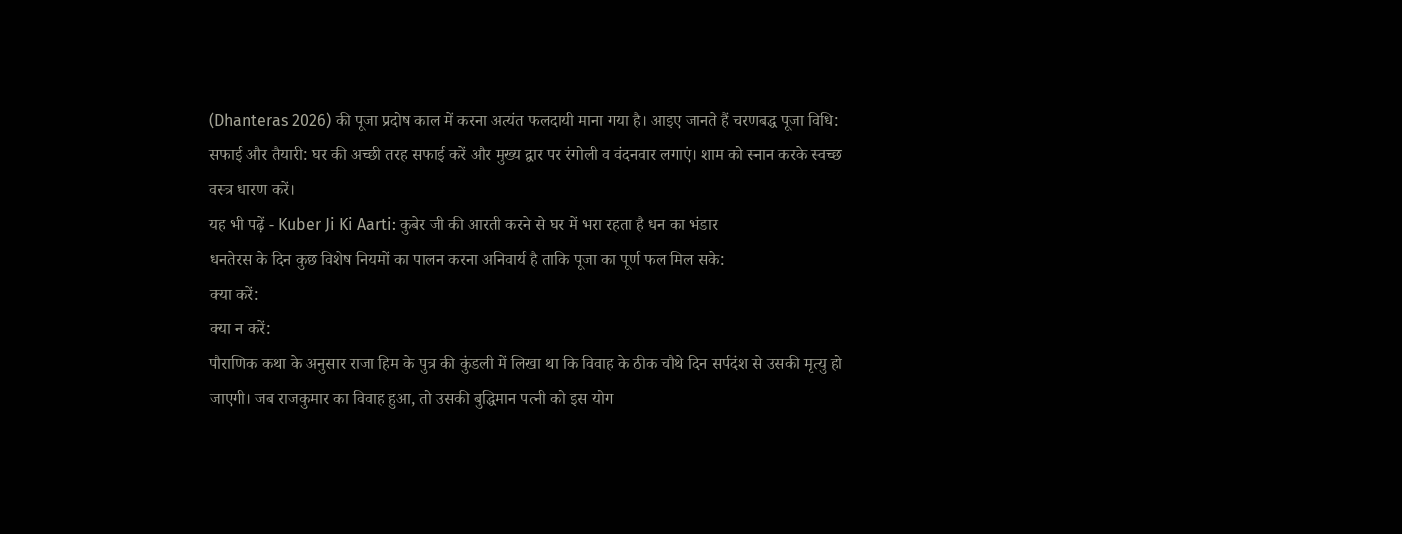(Dhanteras 2026) की पूजा प्रदोष काल में करना अत्यंत फलदायी माना गया है। आइए जानते हैं चरणबद्ध पूजा विधि:
सफाई और तैयारी: घर की अच्छी तरह सफाई करें और मुख्य द्वार पर रंगोली व वंदनवार लगाएं। शाम को स्नान करके स्वच्छ वस्त्र धारण करें।
यह भी पढ़ें - Kuber Ji Ki Aarti: कुबेर जी की आरती करने से घर में भरा रहता है धन का भंडार
धनतेरस के दिन कुछ विशेष नियमों का पालन करना अनिवार्य है ताकि पूजा का पूर्ण फल मिल सके:
क्या करें:
क्या न करें:
पौराणिक कथा के अनुसार राजा हिम के पुत्र की कुंडली में लिखा था कि विवाह के ठीक चौथे दिन सर्पदंश से उसकी मृत्यु हो जाएगी। जब राजकुमार का विवाह हुआ, तो उसकी बुद्धिमान पत्नी को इस योग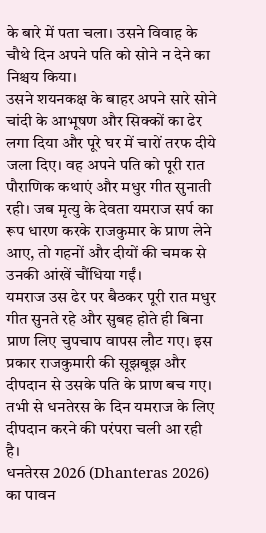के बारे में पता चला। उसने विवाह के चौथे दिन अपने पति को सोने न देने का निश्चय किया।
उसने शयनकक्ष के बाहर अपने सारे सोने चांदी के आभूषण और सिक्कों का ढेर लगा दिया और पूरे घर में चारों तरफ दीये जला दिए। वह अपने पति को पूरी रात पौराणिक कथाएं और मधुर गीत सुनाती रही। जब मृत्यु के देवता यमराज सर्प का रूप धारण करके राजकुमार के प्राण लेने आए, तो गहनों और दीयों की चमक से उनकी आंखें चौंधिया गईं।
यमराज उस ढेर पर बैठकर पूरी रात मधुर गीत सुनते रहे और सुबह होते ही बिना प्राण लिए चुपचाप वापस लौट गए। इस प्रकार राजकुमारी की सूझबूझ और दीपदान से उसके पति के प्राण बच गए। तभी से धनतेरस के दिन यमराज के लिए दीपदान करने की परंपरा चली आ रही है।
धनतेरस 2026 (Dhanteras 2026) का पावन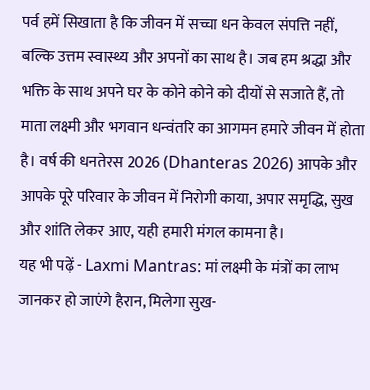पर्व हमें सिखाता है कि जीवन में सच्चा धन केवल संपत्ति नहीं, बल्कि उत्तम स्वास्थ्य और अपनों का साथ है। जब हम श्रद्धा और भक्ति के साथ अपने घर के कोने कोने को दीयों से सजाते हैं, तो माता लक्ष्मी और भगवान धन्वंतरि का आगमन हमारे जीवन में होता है। वर्ष की धनतेरस 2026 (Dhanteras 2026) आपके और आपके पूरे परिवार के जीवन में निरोगी काया, अपार समृद्धि, सुख और शांति लेकर आए, यही हमारी मंगल कामना है।
यह भी पढ़ें - Laxmi Mantras: मां लक्ष्मी के मंत्रों का लाभ जानकर हो जाएंगे हैरान, मिलेगा सुख-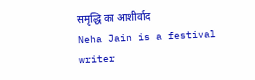समृद्धि का आशीर्वाद
Neha Jain is a festival writer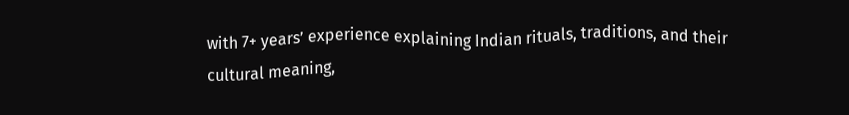with 7+ years’ experience explaining Indian rituals, traditions, and their cultural meaning,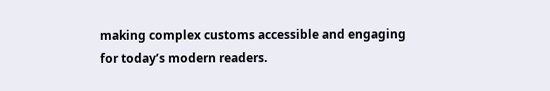making complex customs accessible and engaging for today’s modern readers.